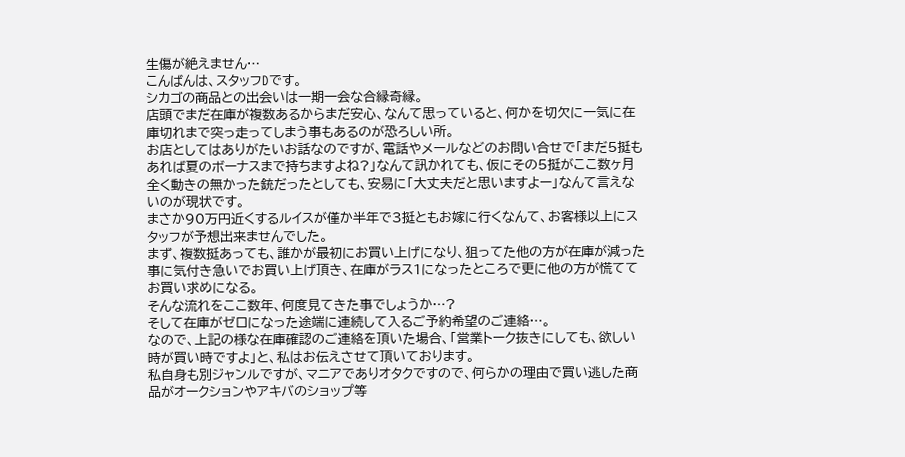生傷が絶えません…
こんばんは、スタッフDです。
シカゴの商品との出会いは一期一会な合縁奇縁。
店頭でまだ在庫が複数あるからまだ安心、なんて思っていると、何かを切欠に一気に在庫切れまで突っ走ってしまう事もあるのが恐ろしい所。
お店としてはありがたいお話なのですが、電話やメールなどのお問い合せで「まだ5挺もあれば夏のボーナスまで持ちますよね?」なんて訊かれても、仮にその5挺がここ数ヶ月全く動きの無かった銃だったとしても、安易に「大丈夫だと思いますよー」なんて言えないのが現状です。
まさか90万円近くするルイスが僅か半年で3挺ともお嫁に行くなんて、お客様以上にスタッフが予想出来ませんでした。
まず、複数挺あっても、誰かが最初にお買い上げになり、狙ってた他の方が在庫が減った事に気付き急いでお買い上げ頂き、在庫がラス1になったところで更に他の方が慌ててお買い求めになる。
そんな流れをここ数年、何度見てきた事でしょうか…?
そして在庫がゼロになった途端に連続して入るご予約希望のご連絡…。
なので、上記の様な在庫確認のご連絡を頂いた場合、「営業トーク抜きにしても、欲しい時が買い時ですよ」と、私はお伝えさせて頂いております。
私自身も別ジャンルですが、マニアでありオタクですので、何らかの理由で買い逃した商品がオークションやアキバのショップ等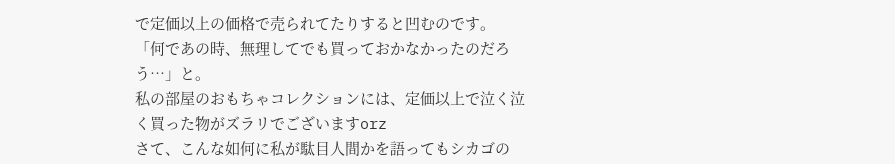で定価以上の価格で売られてたりすると凹むのです。
「何であの時、無理してでも買っておかなかったのだろう…」と。
私の部屋のおもちゃコレクションには、定価以上で泣く泣く買った物がズラリでございますorz
さて、こんな如何に私が駄目人間かを語ってもシカゴの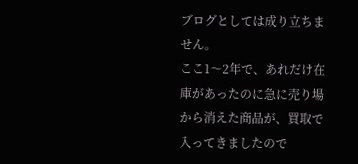ブログとしては成り立ちません。
ここ1〜2年で、あれだけ在庫があったのに急に売り場から消えた商品が、買取で入ってきましたので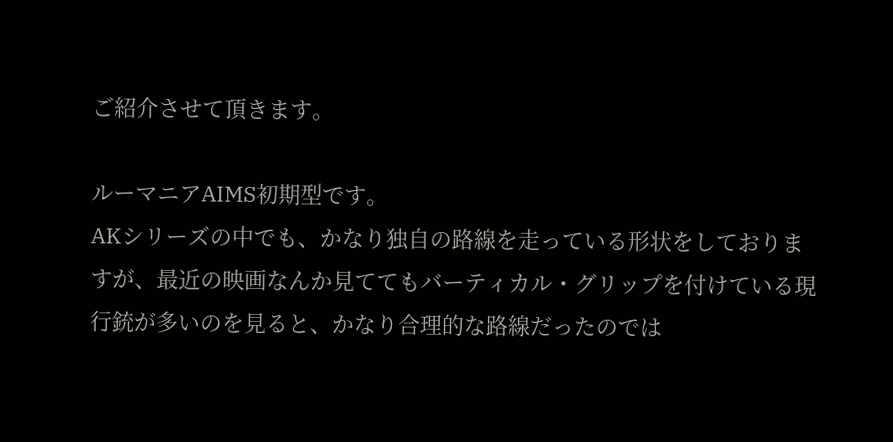ご紹介させて頂きます。

ルーマニアAIMS初期型です。
AKシリーズの中でも、かなり独自の路線を走っている形状をしておりますが、最近の映画なんか見ててもバーティカル・グリップを付けている現行銃が多いのを見ると、かなり合理的な路線だったのでは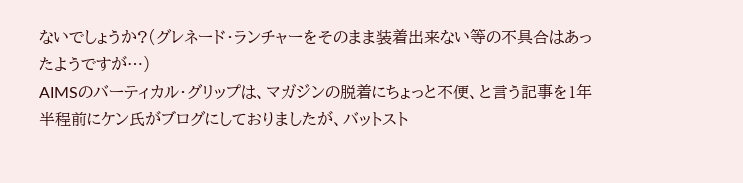ないでしょうか?(グレネード・ランチャーをそのまま装着出来ない等の不具合はあったようですが…)
AIMSのバーティカル・グリップは、マガジンの脱着にちょっと不便、と言う記事を1年半程前にケン氏がブログにしておりましたが、バットスト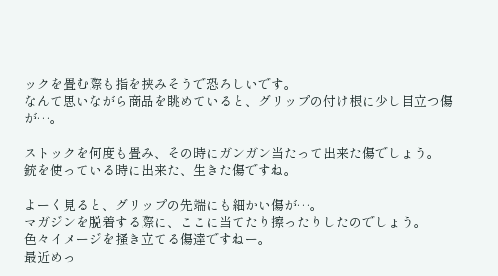ックを畳む際も指を挟みそうで恐ろしいです。
なんて思いながら商品を眺めていると、グリップの付け根に少し目立つ傷が…。

ストックを何度も畳み、その時にガンガン当たって出来た傷でしょう。
銃を使っている時に出来た、生きた傷ですね。

よーく見ると、グリップの先端にも細かい傷が…。
マガジンを脱着する際に、ここに当てたり擦ったりしたのでしょう。
色々イメージを掻き立てる傷達ですねー。
最近めっ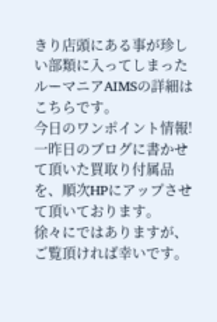きり店頭にある事が珍しい部類に入ってしまったルーマニアAIMSの詳細はこちらです。
今日のワンポイント情報!
一昨日のブログに書かせて頂いた買取り付属品を、順次HPにアップさせて頂いております。
徐々にではありますが、ご覧頂ければ幸いです。